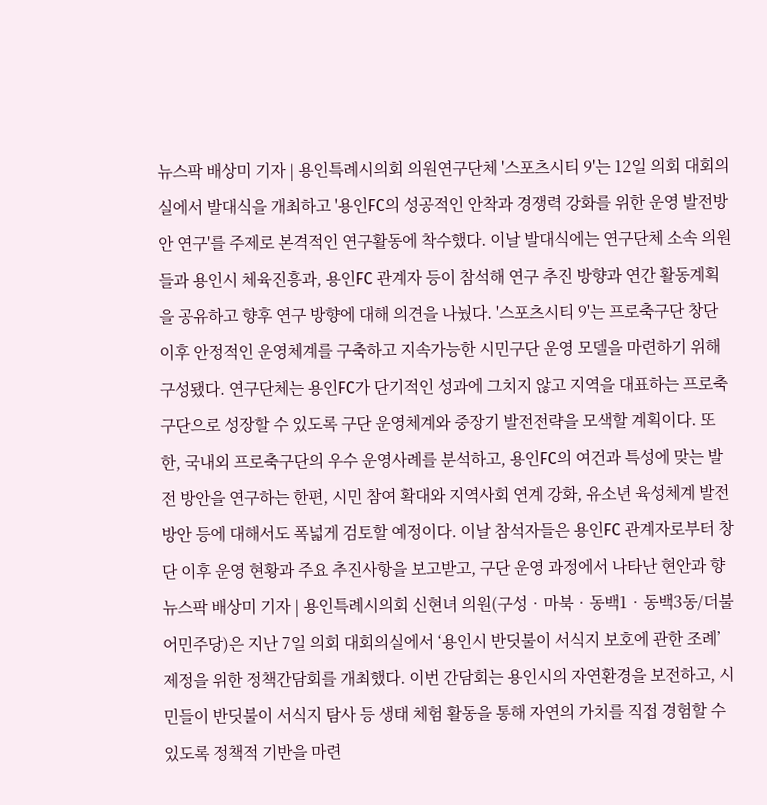뉴스팍 배상미 기자 | 용인특례시의회 의원연구단체 '스포츠시티 9'는 12일 의회 대회의실에서 발대식을 개최하고 '용인FC의 성공적인 안착과 경쟁력 강화를 위한 운영 발전방안 연구'를 주제로 본격적인 연구활동에 착수했다. 이날 발대식에는 연구단체 소속 의원들과 용인시 체육진흥과, 용인FC 관계자 등이 참석해 연구 추진 방향과 연간 활동계획을 공유하고 향후 연구 방향에 대해 의견을 나눴다. '스포츠시티 9'는 프로축구단 창단 이후 안정적인 운영체계를 구축하고 지속가능한 시민구단 운영 모델을 마련하기 위해 구성됐다. 연구단체는 용인FC가 단기적인 성과에 그치지 않고 지역을 대표하는 프로축구단으로 성장할 수 있도록 구단 운영체계와 중장기 발전전략을 모색할 계획이다. 또한, 국내외 프로축구단의 우수 운영사례를 분석하고, 용인FC의 여건과 특성에 맞는 발전 방안을 연구하는 한편, 시민 참여 확대와 지역사회 연계 강화, 유소년 육성체계 발전 방안 등에 대해서도 폭넓게 검토할 예정이다. 이날 참석자들은 용인FC 관계자로부터 창단 이후 운영 현황과 주요 추진사항을 보고받고, 구단 운영 과정에서 나타난 현안과 향
뉴스팍 배상미 기자 | 용인특례시의회 신현녀 의원(구성‧마북‧동백1‧동백3동/더불어민주당)은 지난 7일 의회 대회의실에서 ‘용인시 반딧불이 서식지 보호에 관한 조례’ 제정을 위한 정책간담회를 개최했다. 이번 간담회는 용인시의 자연환경을 보전하고, 시민들이 반딧불이 서식지 탐사 등 생태 체험 활동을 통해 자연의 가치를 직접 경험할 수 있도록 정책적 기반을 마련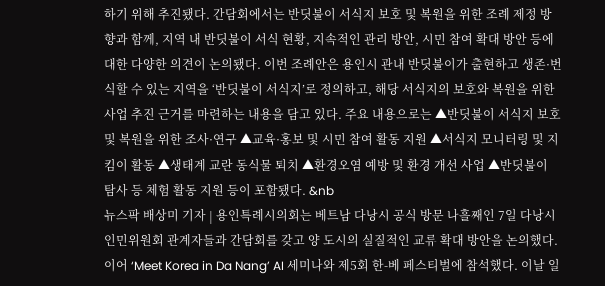하기 위해 추진됐다. 간담회에서는 반딧불이 서식지 보호 및 복원을 위한 조례 제정 방향과 함께, 지역 내 반딧불이 서식 현황, 지속적인 관리 방안, 시민 참여 확대 방안 등에 대한 다양한 의견이 논의됐다. 이번 조례안은 용인시 관내 반딧불이가 출현하고 생존·번식할 수 있는 지역을 ‘반딧불이 서식지’로 정의하고, 해당 서식지의 보호와 복원을 위한 사업 추진 근거를 마련하는 내용을 담고 있다. 주요 내용으로는 ▲반딧불이 서식지 보호 및 복원을 위한 조사·연구 ▲교육·홍보 및 시민 참여 활동 지원 ▲서식지 모니터링 및 지킴이 활동 ▲생태계 교란 동식물 퇴치 ▲환경오염 예방 및 환경 개선 사업 ▲반딧불이 탐사 등 체험 활동 지원 등이 포함됐다. &nb
뉴스팍 배상미 기자 | 용인특례시의회는 베트남 다낭시 공식 방문 나흘째인 7일 다낭시 인민위원회 관계자들과 간담회를 갖고 양 도시의 실질적인 교류 확대 방안을 논의했다. 이어 ‘Meet Korea in Da Nang’ AI 세미나와 제5회 한-베 페스티벌에 참석했다. 이날 일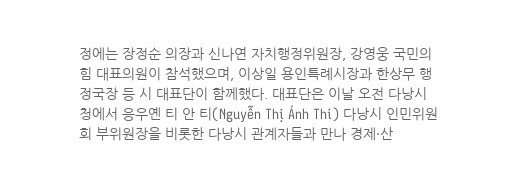정에는 장정순 의장과 신나연 자치행정위원장, 강영웅 국민의힘 대표의원이 참석했으며, 이상일 용인특례시장과 한상무 행정국장 등 시 대표단이 함께했다. 대표단은 이날 오전 다낭시청에서 응우옌 티 안 티(Nguyễn Thị Ánh Thi) 다낭시 인민위원회 부위원장을 비롯한 다낭시 관계자들과 만나 경제·산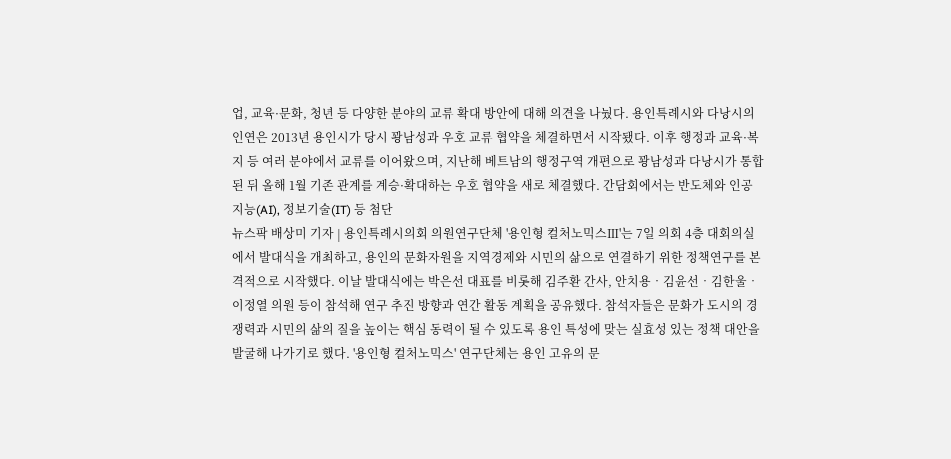업, 교육·문화, 청년 등 다양한 분야의 교류 확대 방안에 대해 의견을 나눴다. 용인특례시와 다낭시의 인연은 2013년 용인시가 당시 꽝남성과 우호 교류 협약을 체결하면서 시작됐다. 이후 행정과 교육·복지 등 여러 분야에서 교류를 이어왔으며, 지난해 베트남의 행정구역 개편으로 꽝남성과 다낭시가 통합된 뒤 올해 1월 기존 관계를 계승·확대하는 우호 협약을 새로 체결했다. 간담회에서는 반도체와 인공지능(AI), 정보기술(IT) 등 첨단
뉴스팍 배상미 기자 | 용인특례시의회 의원연구단체 '용인형 컬처노믹스Ⅲ'는 7일 의회 4층 대회의실에서 발대식을 개최하고, 용인의 문화자원을 지역경제와 시민의 삶으로 연결하기 위한 정책연구를 본격적으로 시작했다. 이날 발대식에는 박은선 대표를 비롯해 김주환 간사, 안치용‧김윤선‧김한울‧이정열 의원 등이 참석해 연구 추진 방향과 연간 활동 계획을 공유했다. 참석자들은 문화가 도시의 경쟁력과 시민의 삶의 질을 높이는 핵심 동력이 될 수 있도록 용인 특성에 맞는 실효성 있는 정책 대안을 발굴해 나가기로 했다. '용인형 컬처노믹스' 연구단체는 용인 고유의 문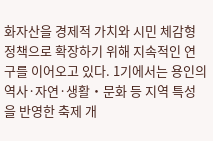화자산을 경제적 가치와 시민 체감형 정책으로 확장하기 위해 지속적인 연구를 이어오고 있다. 1기에서는 용인의 역사·자연·생활‧문화 등 지역 특성을 반영한 축제 개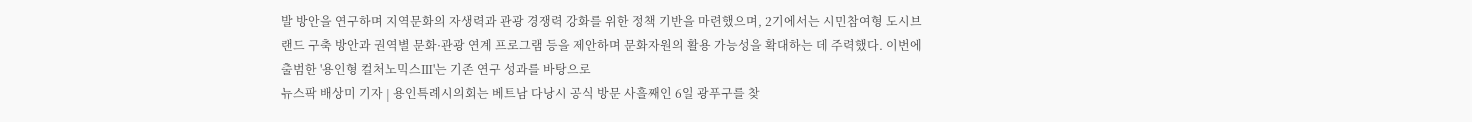발 방안을 연구하며 지역문화의 자생력과 관광 경쟁력 강화를 위한 정책 기반을 마련했으며, 2기에서는 시민참여형 도시브랜드 구축 방안과 권역별 문화·관광 연계 프로그램 등을 제안하며 문화자원의 활용 가능성을 확대하는 데 주력했다. 이번에 출범한 '용인형 컬처노믹스Ⅲ'는 기존 연구 성과를 바탕으로
뉴스팍 배상미 기자 | 용인특례시의회는 베트남 다낭시 공식 방문 사흘째인 6일 광푸구를 찾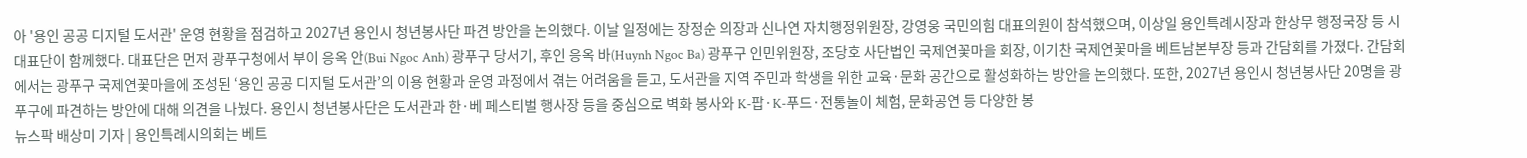아 '용인 공공 디지털 도서관' 운영 현황을 점검하고 2027년 용인시 청년봉사단 파견 방안을 논의했다. 이날 일정에는 장정순 의장과 신나연 자치행정위원장, 강영웅 국민의힘 대표의원이 참석했으며, 이상일 용인특례시장과 한상무 행정국장 등 시 대표단이 함께했다. 대표단은 먼저 광푸구청에서 부이 응옥 안(Bui Ngoc Anh) 광푸구 당서기, 후인 응옥 바(Huynh Ngoc Ba) 광푸구 인민위원장, 조당호 사단법인 국제연꽃마을 회장, 이기찬 국제연꽃마을 베트남본부장 등과 간담회를 가졌다. 간담회에서는 광푸구 국제연꽃마을에 조성된 ‘용인 공공 디지털 도서관’의 이용 현황과 운영 과정에서 겪는 어려움을 듣고, 도서관을 지역 주민과 학생을 위한 교육·문화 공간으로 활성화하는 방안을 논의했다. 또한, 2027년 용인시 청년봉사단 20명을 광푸구에 파견하는 방안에 대해 의견을 나눴다. 용인시 청년봉사단은 도서관과 한·베 페스티벌 행사장 등을 중심으로 벽화 봉사와 K-팝·K-푸드·전통놀이 체험, 문화공연 등 다양한 봉
뉴스팍 배상미 기자 | 용인특례시의회는 베트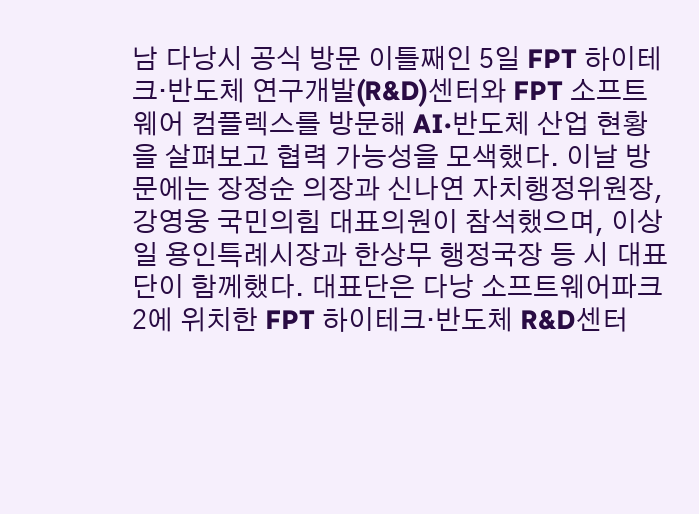남 다낭시 공식 방문 이틀째인 5일 FPT 하이테크·반도체 연구개발(R&D)센터와 FPT 소프트웨어 컴플렉스를 방문해 AI·반도체 산업 현황을 살펴보고 협력 가능성을 모색했다. 이날 방문에는 장정순 의장과 신나연 자치행정위원장, 강영웅 국민의힘 대표의원이 참석했으며, 이상일 용인특례시장과 한상무 행정국장 등 시 대표단이 함께했다. 대표단은 다낭 소프트웨어파크2에 위치한 FPT 하이테크·반도체 R&D센터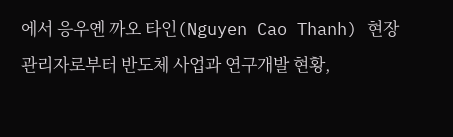에서 응우옌 까오 타인(Nguyen Cao Thanh) 현장관리자로부터 반도체 사업과 연구개발 현황,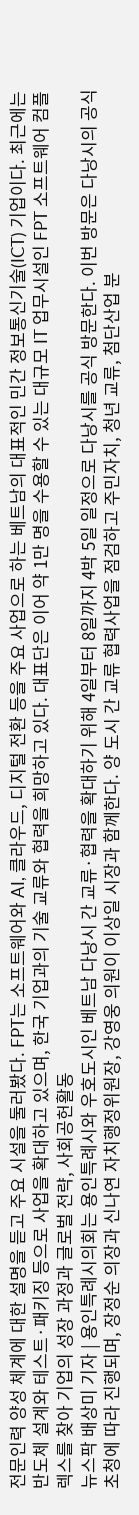전문인력 양성 체계에 대한 설명을 듣고 주요 시설을 둘러봤다. FPT는 소프트웨어와 AI, 클라우드, 디지털 전환 등을 주요 사업으로 하는 베트남의 대표적인 민간 정보통신기술(ICT) 기업이다. 최근에는 반도체 설계와 테스트·패키징 등으로 사업을 확대하고 있으며, 한국 기업과의 기술 교류와 협력을 희망하고 있다. 대표단은 이어 약 1만 명을 수용할 수 있는 대규모 IT 업무시설인 FPT 소프트웨어 컴플렉스를 찾아 기업의 성장 과정과 글로벌 전략, 사회공헌활동
뉴스팍 배상미 기자 | 용인특례시의회는 용인특례시와 우호도시인 베트남 다낭시 간 교류·협력을 확대하기 위해 4일부터 8일까지 4박 5일 일정으로 다낭시를 공식 방문한다. 이번 방문은 다낭시의 공식 초청에 따라 진행되며, 장정순 의장과 신나연 자치행정위원장, 강영웅 의원이 이상일 시장과 함께한다. 양 도시 간 교류 협력사업을 점검하고 주민자치, 청년 교류, 첨단산업 분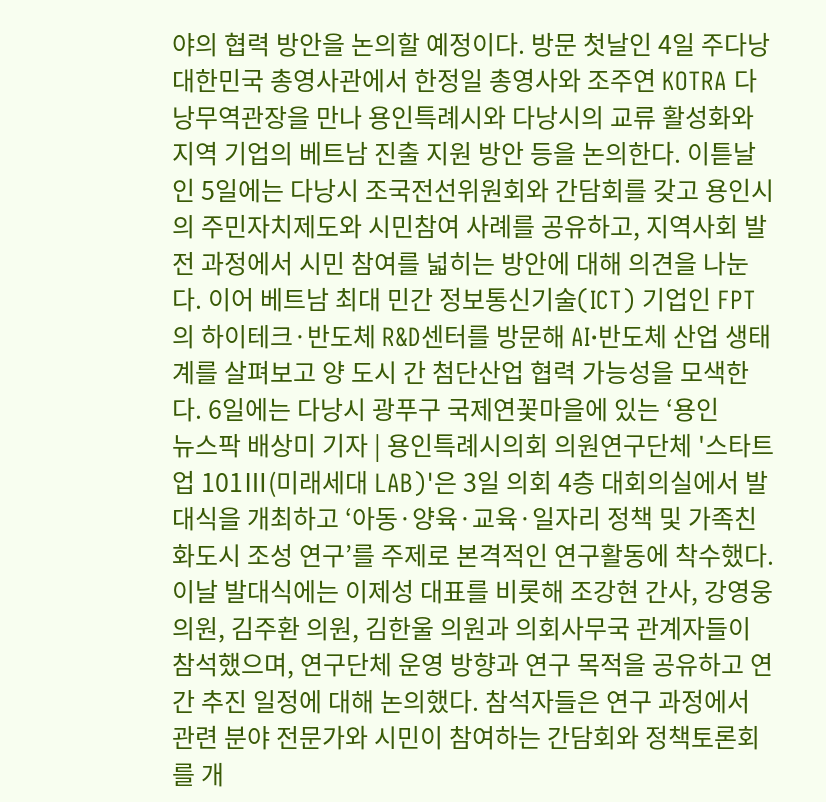야의 협력 방안을 논의할 예정이다. 방문 첫날인 4일 주다낭 대한민국 총영사관에서 한정일 총영사와 조주연 KOTRA 다낭무역관장을 만나 용인특례시와 다낭시의 교류 활성화와 지역 기업의 베트남 진출 지원 방안 등을 논의한다. 이튿날인 5일에는 다낭시 조국전선위원회와 간담회를 갖고 용인시의 주민자치제도와 시민참여 사례를 공유하고, 지역사회 발전 과정에서 시민 참여를 넓히는 방안에 대해 의견을 나눈다. 이어 베트남 최대 민간 정보통신기술(ICT) 기업인 FPT의 하이테크·반도체 R&D센터를 방문해 AI·반도체 산업 생태계를 살펴보고 양 도시 간 첨단산업 협력 가능성을 모색한다. 6일에는 다낭시 광푸구 국제연꽃마을에 있는 ‘용인
뉴스팍 배상미 기자 | 용인특례시의회 의원연구단체 '스타트업 101Ⅲ(미래세대 LAB)'은 3일 의회 4층 대회의실에서 발대식을 개최하고 ‘아동·양육·교육·일자리 정책 및 가족친화도시 조성 연구’를 주제로 본격적인 연구활동에 착수했다. 이날 발대식에는 이제성 대표를 비롯해 조강현 간사, 강영웅 의원, 김주환 의원, 김한울 의원과 의회사무국 관계자들이 참석했으며, 연구단체 운영 방향과 연구 목적을 공유하고 연간 추진 일정에 대해 논의했다. 참석자들은 연구 과정에서 관련 분야 전문가와 시민이 참여하는 간담회와 정책토론회를 개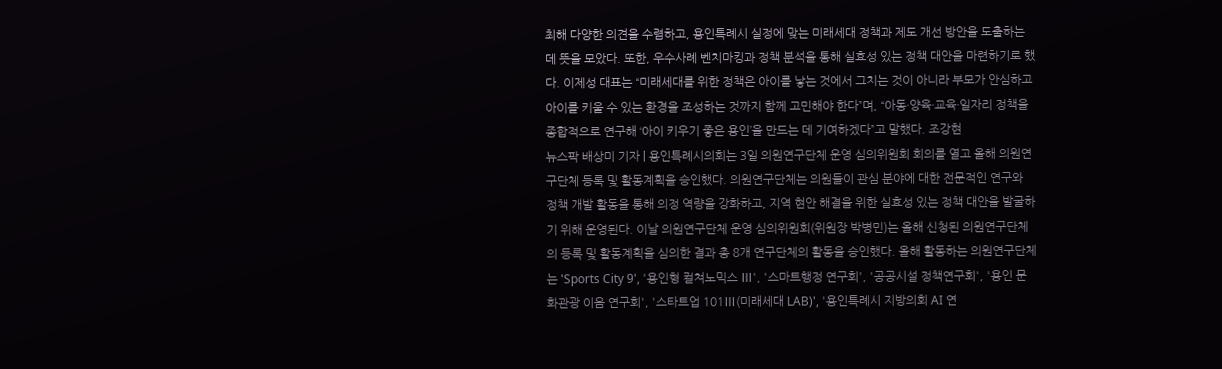최해 다양한 의견을 수렴하고, 용인특례시 실정에 맞는 미래세대 정책과 제도 개선 방안을 도출하는 데 뜻을 모았다. 또한, 우수사례 벤치마킹과 정책 분석을 통해 실효성 있는 정책 대안을 마련하기로 했다. 이제성 대표는 “미래세대를 위한 정책은 아이를 낳는 것에서 그치는 것이 아니라 부모가 안심하고 아이를 키울 수 있는 환경을 조성하는 것까지 함께 고민해야 한다”며, “아동·양육·교육·일자리 정책을 종합적으로 연구해 ‘아이 키우기 좋은 용인’을 만드는 데 기여하겠다”고 말했다. 조강현
뉴스팍 배상미 기자 | 용인특례시의회는 3일 의원연구단체 운영 심의위원회 회의를 열고 올해 의원연구단체 등록 및 활동계획을 승인했다. 의원연구단체는 의원들이 관심 분야에 대한 전문적인 연구와 정책 개발 활동을 통해 의정 역량을 강화하고, 지역 현안 해결을 위한 실효성 있는 정책 대안을 발굴하기 위해 운영된다. 이날 의원연구단체 운영 심의위원회(위원장 박병민)는 올해 신청된 의원연구단체의 등록 및 활동계획을 심의한 결과 총 8개 연구단체의 활동을 승인했다. 올해 활동하는 의원연구단체는 'Sports City 9', '용인형 컬쳐노믹스 Ⅲ', '스마트행정 연구회', '공공시설 정책연구회', '용인 문화관광 이음 연구회', '스타트업 101Ⅲ(미래세대 LAB)', '용인특례시 지방의회 AI 연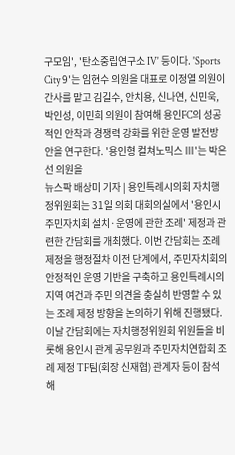구모임', '탄소중립연구소 IV' 등이다. 'Sports City 9'는 임현수 의원을 대표로 이정열 의원이 간사를 맡고 김길수, 안치용, 신나연, 신민욱, 박인성, 이민희 의원이 참여해 용인FC의 성공적인 안착과 경쟁력 강화를 위한 운영 발전방안을 연구한다. '용인형 컬쳐노믹스 Ⅲ'는 박은선 의원을
뉴스팍 배상미 기자 | 용인특례시의회 자치행정위원회는 31일 의회 대회의실에서 '용인시 주민자치회 설치·운영에 관한 조례' 제정과 관련한 간담회를 개최했다. 이번 간담회는 조례 제정을 행정절차 이전 단계에서, 주민자치회의 안정적인 운영 기반을 구축하고 용인특례시의 지역 여건과 주민 의견을 충실히 반영할 수 있는 조례 제정 방향을 논의하기 위해 진행됐다. 이날 간담회에는 자치행정위원회 위원들을 비롯해 용인시 관계 공무원과 주민자치연합회 조례 제정 TF팀(회장 신재협) 관계자 등이 참석해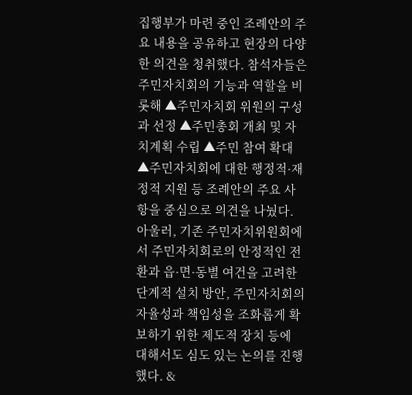집행부가 마련 중인 조례안의 주요 내용을 공유하고 현장의 다양한 의견을 청취했다. 참석자들은 주민자치회의 기능과 역할을 비롯해 ▲주민자치회 위원의 구성과 선정 ▲주민총회 개최 및 자치계획 수립 ▲주민 참여 확대 ▲주민자치회에 대한 행정적·재정적 지원 등 조례안의 주요 사항을 중심으로 의견을 나눴다. 아울러, 기존 주민자치위원회에서 주민자치회로의 안정적인 전환과 읍·면·동별 여건을 고려한 단계적 설치 방안, 주민자치회의 자율성과 책임성을 조화롭게 확보하기 위한 제도적 장치 등에 대해서도 심도 있는 논의를 진행했다. &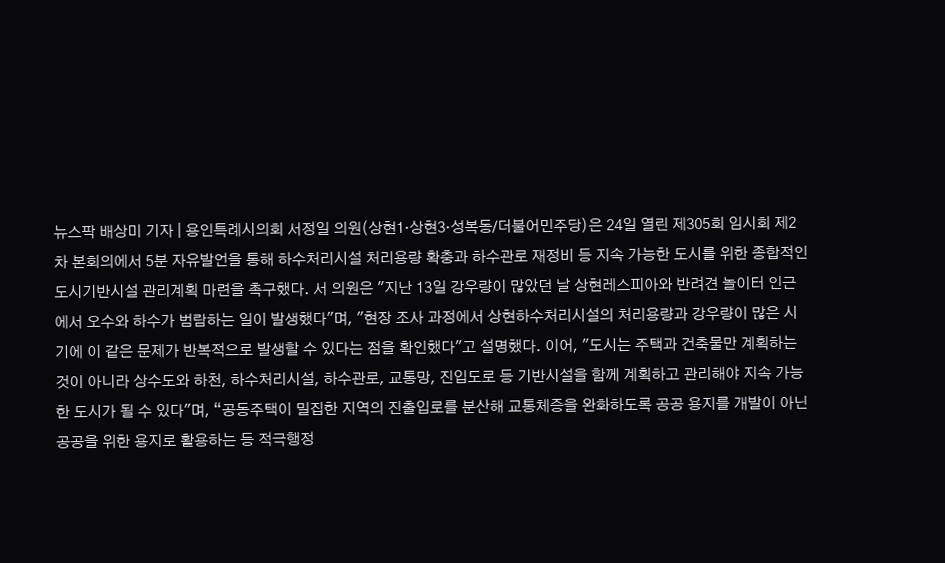뉴스팍 배상미 기자 | 용인특례시의회 서정일 의원(상현1·상현3·성복동/더불어민주당)은 24일 열린 제305회 임시회 제2차 본회의에서 5분 자유발언을 통해 하수처리시설 처리용량 확충과 하수관로 재정비 등 지속 가능한 도시를 위한 종합적인 도시기반시설 관리계획 마련을 촉구했다. 서 의원은 "지난 13일 강우량이 많았던 날 상현레스피아와 반려견 놀이터 인근에서 오수와 하수가 범람하는 일이 발생했다"며, "현장 조사 과정에서 상현하수처리시설의 처리용량과 강우량이 많은 시기에 이 같은 문제가 반복적으로 발생할 수 있다는 점을 확인했다"고 설명했다. 이어, "도시는 주택과 건축물만 계획하는 것이 아니라 상수도와 하천, 하수처리시설, 하수관로, 교통망, 진입도로 등 기반시설을 함께 계획하고 관리해야 지속 가능한 도시가 될 수 있다"며, “공동주택이 밀집한 지역의 진출입로를 분산해 교통체증을 완화하도록 공공 용지를 개발이 아닌 공공을 위한 용지로 활용하는 등 적극행정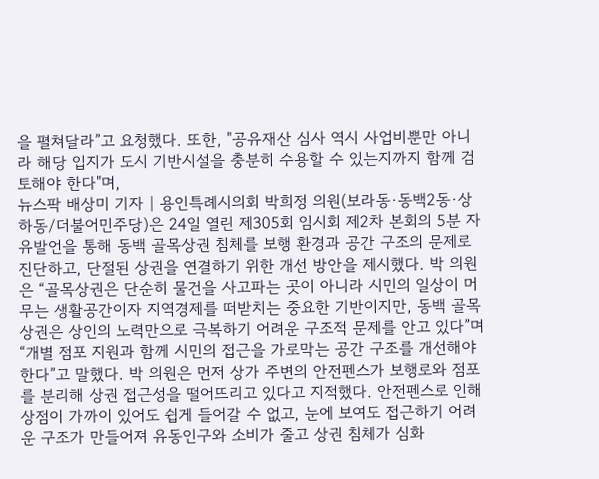을 펼쳐달라”고 요청했다. 또한, "공유재산 심사 역시 사업비뿐만 아니라 해당 입지가 도시 기반시설을 충분히 수용할 수 있는지까지 함께 검토해야 한다"며,
뉴스팍 배상미 기자 | 용인특례시의회 박희정 의원(보라동·동백2동·상하동/더불어민주당)은 24일 열린 제305회 임시회 제2차 본회의 5분 자유발언을 통해 동백 골목상권 침체를 보행 환경과 공간 구조의 문제로 진단하고, 단절된 상권을 연결하기 위한 개선 방안을 제시했다. 박 의원은 “골목상권은 단순히 물건을 사고파는 곳이 아니라 시민의 일상이 머무는 생활공간이자 지역경제를 떠받치는 중요한 기반이지만, 동백 골목상권은 상인의 노력만으로 극복하기 어려운 구조적 문제를 안고 있다”며 “개별 점포 지원과 함께 시민의 접근을 가로막는 공간 구조를 개선해야 한다”고 말했다. 박 의원은 먼저 상가 주변의 안전펜스가 보행로와 점포를 분리해 상권 접근성을 떨어뜨리고 있다고 지적했다. 안전펜스로 인해 상점이 가까이 있어도 쉽게 들어갈 수 없고, 눈에 보여도 접근하기 어려운 구조가 만들어져 유동인구와 소비가 줄고 상권 침체가 심화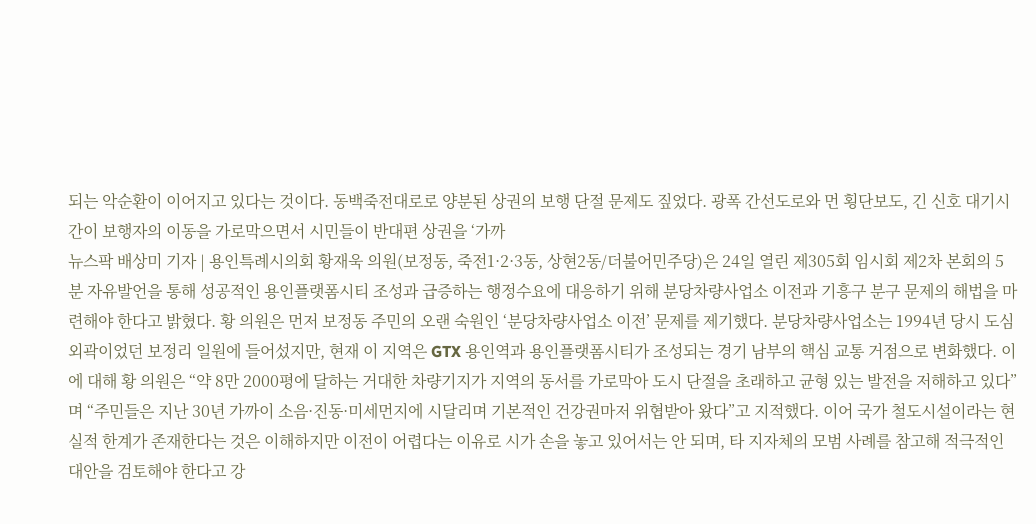되는 악순환이 이어지고 있다는 것이다. 동백죽전대로로 양분된 상권의 보행 단절 문제도 짚었다. 광폭 간선도로와 먼 횡단보도, 긴 신호 대기시간이 보행자의 이동을 가로막으면서 시민들이 반대편 상권을 ‘가까
뉴스팍 배상미 기자 | 용인특례시의회 황재욱 의원(보정동, 죽전1·2·3동, 상현2동/더불어민주당)은 24일 열린 제305회 임시회 제2차 본회의 5분 자유발언을 통해 성공적인 용인플랫폼시티 조성과 급증하는 행정수요에 대응하기 위해 분당차량사업소 이전과 기흥구 분구 문제의 해법을 마련해야 한다고 밝혔다. 황 의원은 먼저 보정동 주민의 오랜 숙원인 ‘분당차량사업소 이전’ 문제를 제기했다. 분당차량사업소는 1994년 당시 도심 외곽이었던 보정리 일원에 들어섰지만, 현재 이 지역은 GTX 용인역과 용인플랫폼시티가 조성되는 경기 남부의 핵심 교통 거점으로 변화했다. 이에 대해 황 의원은 “약 8만 2000평에 달하는 거대한 차량기지가 지역의 동서를 가로막아 도시 단절을 초래하고 균형 있는 발전을 저해하고 있다”며 “주민들은 지난 30년 가까이 소음·진동·미세먼지에 시달리며 기본적인 건강권마저 위협받아 왔다”고 지적했다. 이어 국가 철도시설이라는 현실적 한계가 존재한다는 것은 이해하지만 이전이 어렵다는 이유로 시가 손을 놓고 있어서는 안 되며, 타 지자체의 모범 사례를 참고해 적극적인 대안을 검토해야 한다고 강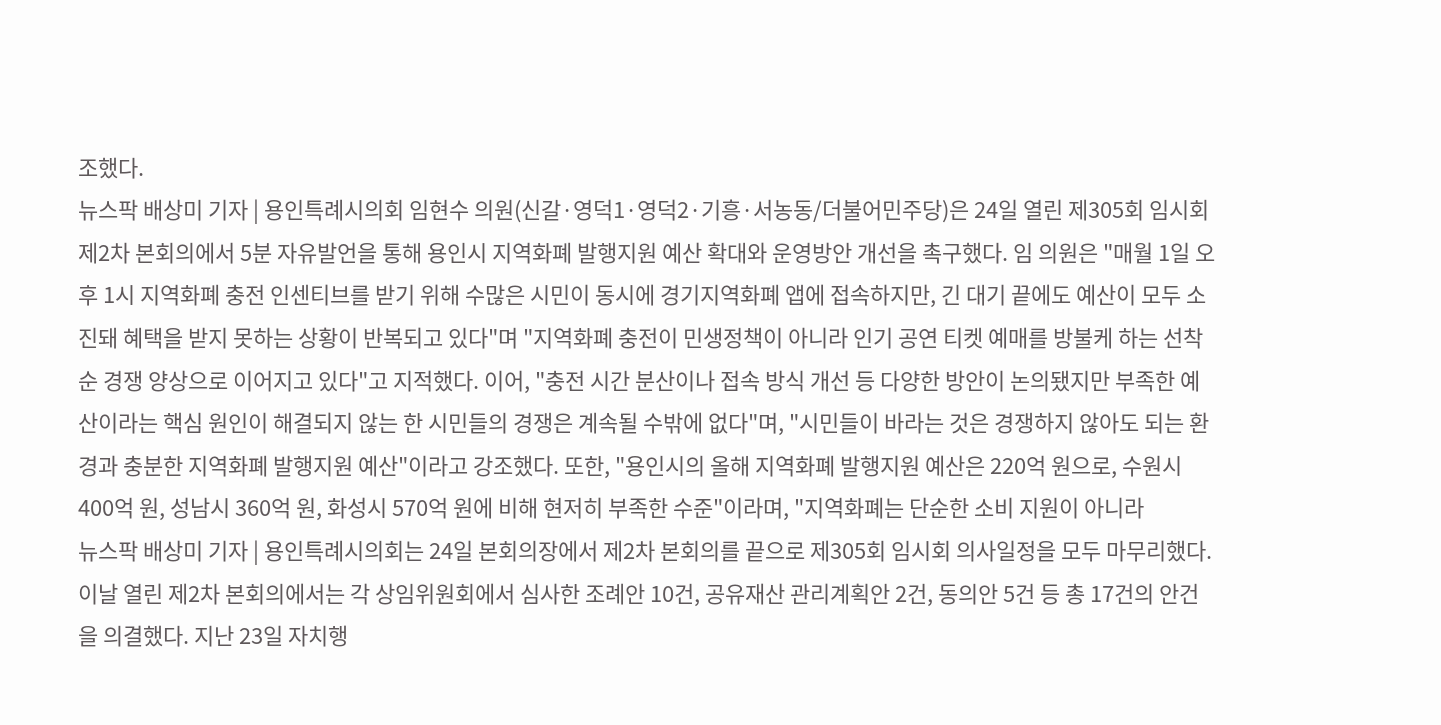조했다.
뉴스팍 배상미 기자 | 용인특례시의회 임현수 의원(신갈·영덕1·영덕2·기흥·서농동/더불어민주당)은 24일 열린 제305회 임시회 제2차 본회의에서 5분 자유발언을 통해 용인시 지역화폐 발행지원 예산 확대와 운영방안 개선을 촉구했다. 임 의원은 "매월 1일 오후 1시 지역화폐 충전 인센티브를 받기 위해 수많은 시민이 동시에 경기지역화폐 앱에 접속하지만, 긴 대기 끝에도 예산이 모두 소진돼 혜택을 받지 못하는 상황이 반복되고 있다"며 "지역화폐 충전이 민생정책이 아니라 인기 공연 티켓 예매를 방불케 하는 선착순 경쟁 양상으로 이어지고 있다"고 지적했다. 이어, "충전 시간 분산이나 접속 방식 개선 등 다양한 방안이 논의됐지만 부족한 예산이라는 핵심 원인이 해결되지 않는 한 시민들의 경쟁은 계속될 수밖에 없다"며, "시민들이 바라는 것은 경쟁하지 않아도 되는 환경과 충분한 지역화폐 발행지원 예산"이라고 강조했다. 또한, "용인시의 올해 지역화폐 발행지원 예산은 220억 원으로, 수원시 400억 원, 성남시 360억 원, 화성시 570억 원에 비해 현저히 부족한 수준"이라며, "지역화폐는 단순한 소비 지원이 아니라
뉴스팍 배상미 기자 | 용인특례시의회는 24일 본회의장에서 제2차 본회의를 끝으로 제305회 임시회 의사일정을 모두 마무리했다. 이날 열린 제2차 본회의에서는 각 상임위원회에서 심사한 조례안 10건, 공유재산 관리계획안 2건, 동의안 5건 등 총 17건의 안건을 의결했다. 지난 23일 자치행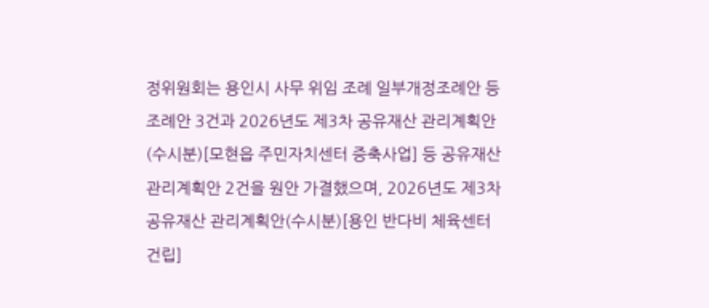정위원회는 용인시 사무 위임 조례 일부개정조례안 등 조례안 3건과 2026년도 제3차 공유재산 관리계획안(수시분)[모현읍 주민자치센터 증축사업] 등 공유재산 관리계획안 2건을 원안 가결했으며, 2026년도 제3차 공유재산 관리계획안(수시분)[용인 반다비 체육센터 건립]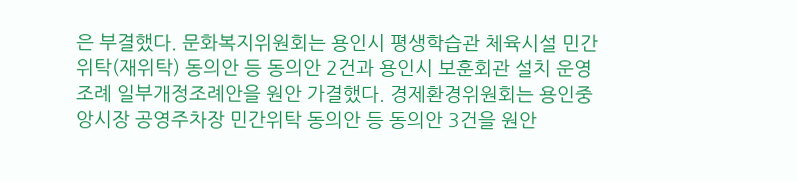은 부결했다. 문화복지위원회는 용인시 평생학습관 체육시설 민간위탁(재위탁) 동의안 등 동의안 2건과 용인시 보훈회관 설치 운영 조례 일부개정조례안을 원안 가결했다. 경제환경위원회는 용인중앙시장 공영주차장 민간위탁 동의안 등 동의안 3건을 원안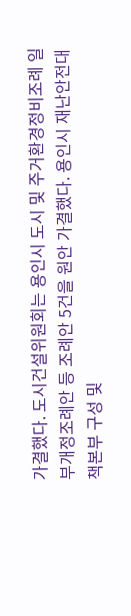가결했다. 도시건설위원회는 용인시 도시 및 주거환경정비조례 일부개정조례안 등 조례안 5건을 원안 가결했다. 용인시 재난안전대책본부 구성 및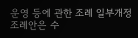운영 등에 관한 조례 일부개정조례안은 수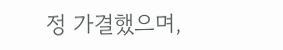정 가결했으며,